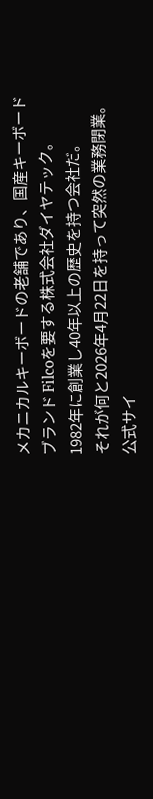メカニカルキーボードの老舗であり、国産キーボードブランド Filcoを要する株式会社ダイヤテック。
1982年に創業し40年以上の歴史を持つ会社だ。
それが何と2026年4月22日を持って突然の業務閉業。
公式サイ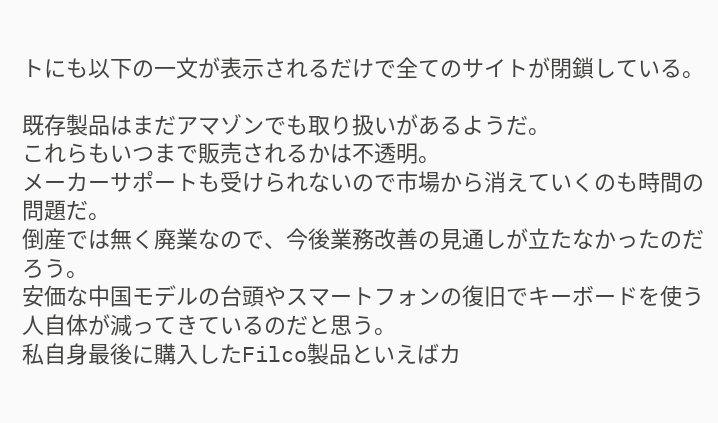トにも以下の一文が表示されるだけで全てのサイトが閉鎖している。

既存製品はまだアマゾンでも取り扱いがあるようだ。
これらもいつまで販売されるかは不透明。
メーカーサポートも受けられないので市場から消えていくのも時間の問題だ。
倒産では無く廃業なので、今後業務改善の見通しが立たなかったのだろう。
安価な中国モデルの台頭やスマートフォンの復旧でキーボードを使う人自体が減ってきているのだと思う。
私自身最後に購入したFilco製品といえばカ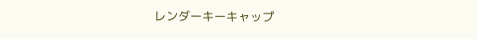レンダーキーキャップ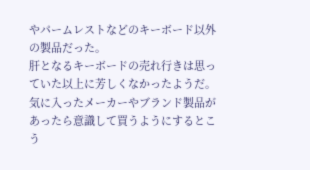やパームレストなどのキーボード以外の製品だった。
肝となるキーボードの売れ行きは思っていた以上に芳しくなかったようだ。
気に入ったメーカーやブランド製品があったら意識して買うようにするとこう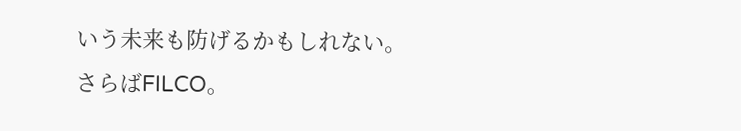いう未来も防げるかもしれない。
さらばFILCO。